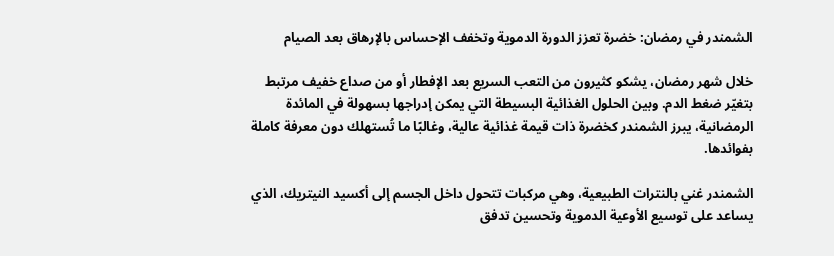الشمندر في رمضان: خضرة تعزز الدورة الدموية وتخفف الإحساس بالإرهاق بعد الصيام

خلال شهر رمضان، يشكو كثيرون من التعب السريع بعد الإفطار أو من صداع خفيف مرتبط بتغيّر ضغط الدم. وبين الحلول الغذائية البسيطة التي يمكن إدراجها بسهولة في المائدة الرمضانية، يبرز الشمندر كخضرة ذات قيمة غذائية عالية، وغالبًا ما تُستهلك دون معرفة كاملة بفوائدها.

الشمندر غني بالنترات الطبيعية، وهي مركبات تتحول داخل الجسم إلى أكسيد النيتريك، الذي يساعد على توسيع الأوعية الدموية وتحسين تدفق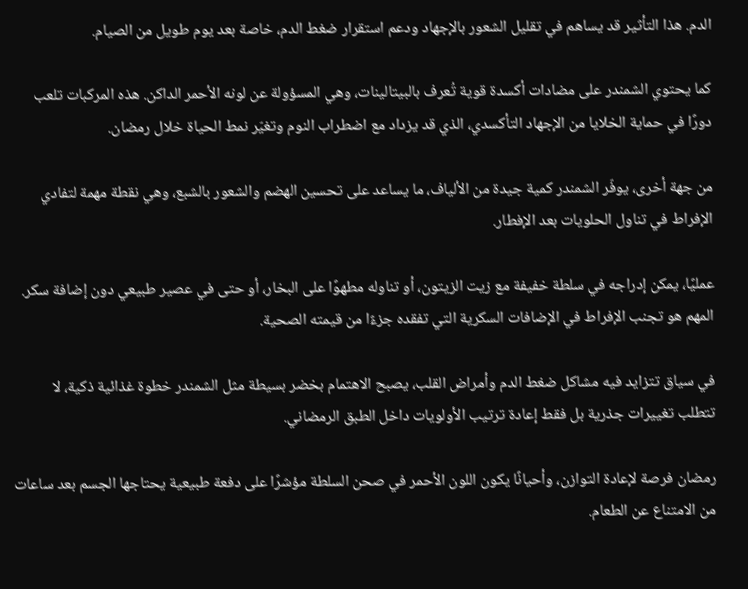الدم. هذا التأثير قد يساهم في تقليل الشعور بالإجهاد ودعم استقرار ضغط الدم، خاصة بعد يوم طويل من الصيام.

كما يحتوي الشمندر على مضادات أكسدة قوية تُعرف بالبيتالينات، وهي المسؤولة عن لونه الأحمر الداكن. هذه المركبات تلعب دورًا في حماية الخلايا من الإجهاد التأكسدي، الذي قد يزداد مع اضطراب النوم وتغيّر نمط الحياة خلال رمضان.

من جهة أخرى، يوفّر الشمندر كمية جيدة من الألياف، ما يساعد على تحسين الهضم والشعور بالشبع، وهي نقطة مهمة لتفادي الإفراط في تناول الحلويات بعد الإفطار.

عمليًا، يمكن إدراجه في سلطة خفيفة مع زيت الزيتون، أو تناوله مطهوًا على البخار، أو حتى في عصير طبيعي دون إضافة سكر. المهم هو تجنب الإفراط في الإضافات السكرية التي تفقده جزءًا من قيمته الصحية.

في سياق تتزايد فيه مشاكل ضغط الدم وأمراض القلب، يصبح الاهتمام بخضر بسيطة مثل الشمندر خطوة غذائية ذكية، لا تتطلب تغييرات جذرية بل فقط إعادة ترتيب الأولويات داخل الطبق الرمضاني.

رمضان فرصة لإعادة التوازن، وأحيانًا يكون اللون الأحمر في صحن السلطة مؤشرًا على دفعة طبيعية يحتاجها الجسم بعد ساعات من الامتناع عن الطعام.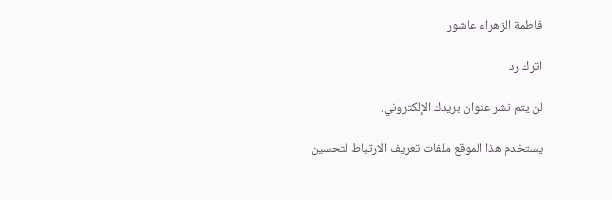فاطمة الزهراء عاشور

اترك رد

لن يتم نشر عنوان بريدك الإلكتروني.

يستخدم هذا الموقع ملفات تعريف الارتباط لتحسين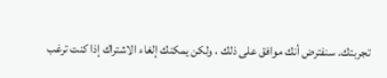تجربتك. سنفترض أنك موافق على ذلك ، ولكن يمكنك إلغاء الاشتراك إذا كنت ترغب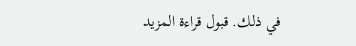في ذلك. قبول قراءة المزيد